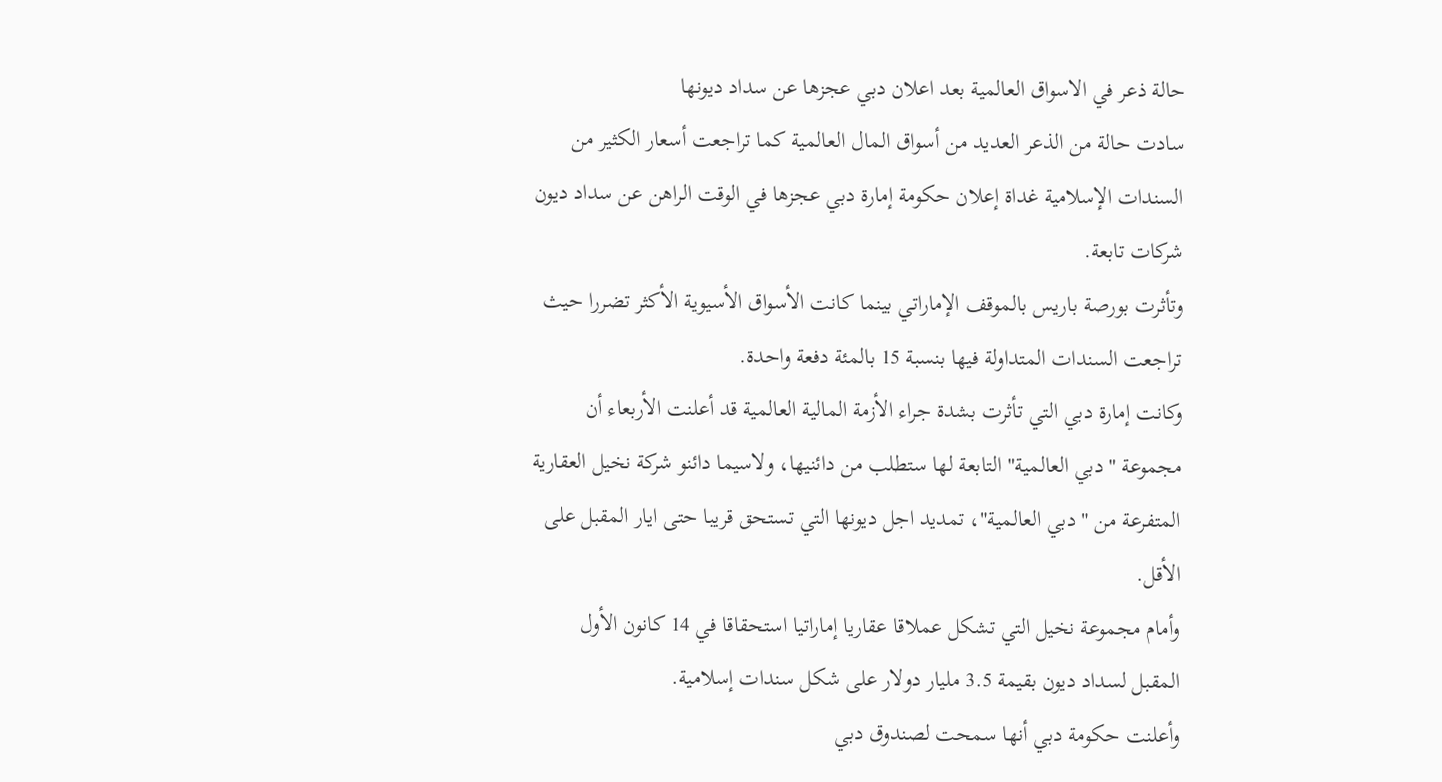حالة ذعر في الاسواق العالمية بعد اعلان دبي عجزها عن سداد ديونها
سادت حالة من الذعر العديد من أسواق المال العالمية كما تراجعت أسعار الكثير من السندات الإسلامية غداة إعلان حكومة إمارة دبي عجزها في الوقت الراهن عن سداد ديون شركات تابعة.
وتأثرت بورصة باريس بالموقف الإماراتي بينما كانت الأسواق الأسيوية الأكثر تضررا حيث تراجعت السندات المتداولة فيها بنسبة 15 بالمئة دفعة واحدة.
وكانت إمارة دبي التي تأثرت بشدة جراء الأزمة المالية العالمية قد أعلنت الأربعاء أن مجموعة "دبي العالمية" التابعة لها ستطلب من دائنيها، ولاسيما دائنو شركة نخيل العقارية المتفرعة من "دبي العالمية"، تمديد اجل ديونها التي تستحق قريبا حتى ايار المقبل على الأقل.
وأمام مجموعة نخيل التي تشكل عملاقا عقاريا إماراتيا استحقاقا في 14 كانون الأول المقبل لسداد ديون بقيمة 3.5 مليار دولار على شكل سندات إسلامية.
وأعلنت حكومة دبي أنها سمحت لصندوق دبي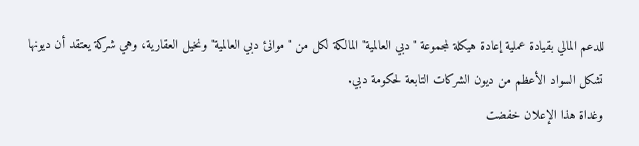للدعم المالي بقيادة عملية إعادة هيكلة لمجموعة "دبي العالمية" المالكة لكل من "موانئ دبي العالمية" ونخيل العقارية، وهي شركة يعتقد أن ديونها تشكل السواد الأعظم من ديون الشركات التابعة لحكومة دبي.
وغداة هذا الإعلان خفضت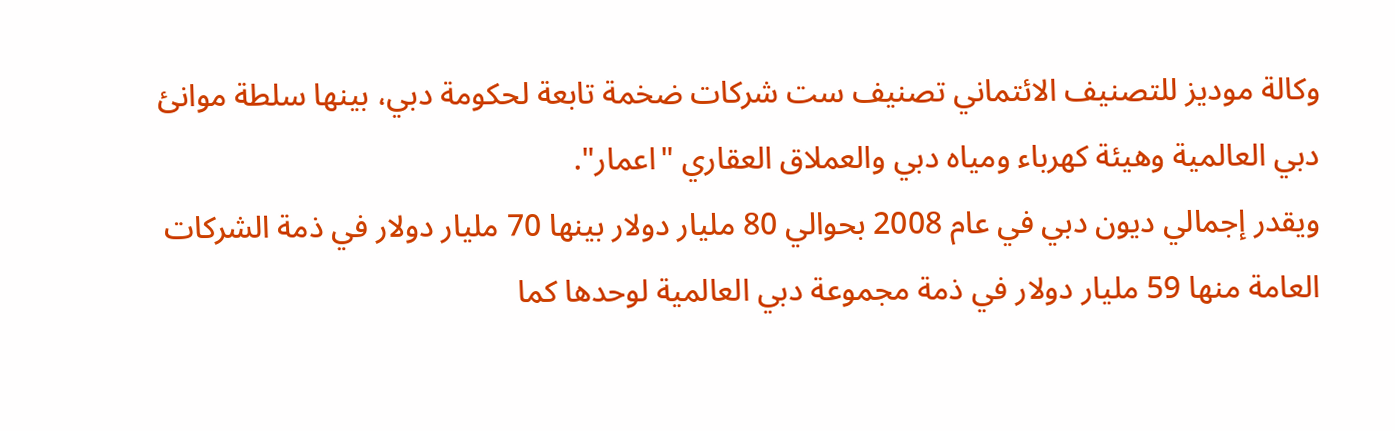وكالة موديز للتصنيف الائتماني تصنيف ست شركات ضخمة تابعة لحكومة دبي، بينها سلطة موانئ دبي العالمية وهيئة كهرباء ومياه دبي والعملاق العقاري "اعمار".
ويقدر إجمالي ديون دبي في عام 2008 بحوالي 80 مليار دولار بينها 70 مليار دولار في ذمة الشركات العامة منها 59 مليار دولار في ذمة مجموعة دبي العالمية لوحدها كما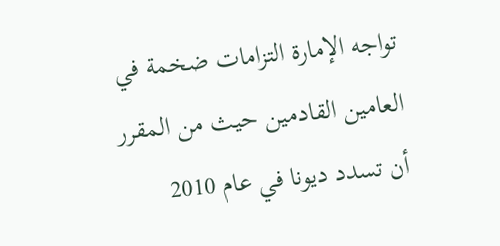تواجه الإمارة التزامات ضخمة في العامين القادمين حيث من المقرر أن تسدد ديونا في عام 2010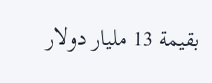بقيمة 13 مليار دولار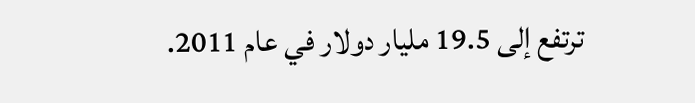ترتفع إلى 19.5 مليار دولار في عام 2011.